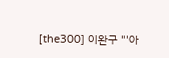[the300] 이완구 "'아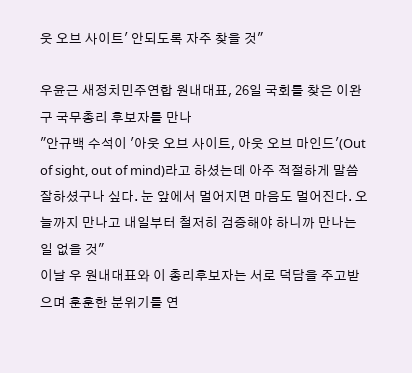웃 오브 사이트' 안되도록 자주 찾을 것"

우윤근 새정치민주연합 원내대표, 26일 국회를 찾은 이완구 국무총리 후보자를 만나
"안규백 수석이 '아웃 오브 사이트, 아웃 오브 마인드'(Out of sight, out of mind)라고 하셨는데 아주 적절하게 말씀 잘하셨구나 싶다. 눈 앞에서 멀어지면 마음도 멀어진다. 오늘까지 만나고 내일부터 철저히 검증해야 하니까 만나는 일 없을 것"
이날 우 원내대표와 이 총리후보자는 서로 덕담을 주고받으며 훈훈한 분위기를 연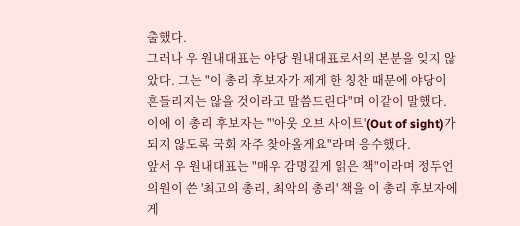출했다.
그러나 우 원내대표는 야당 원내대표로서의 본분을 잊지 않았다. 그는 "이 총리 후보자가 제게 한 칭찬 때문에 야당이 흔들리지는 않을 것이라고 말씀드린다"며 이같이 말했다.
이에 이 총리 후보자는 "'아웃 오브 사이트'(Out of sight)가 되지 않도록 국회 자주 찾아올게요"라며 응수했다.
앞서 우 원내대표는 "매우 감명깊게 읽은 책"이라며 정두언 의원이 쓴 '최고의 총리, 최악의 총리' 책을 이 총리 후보자에게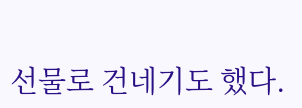선물로 건네기도 했다.